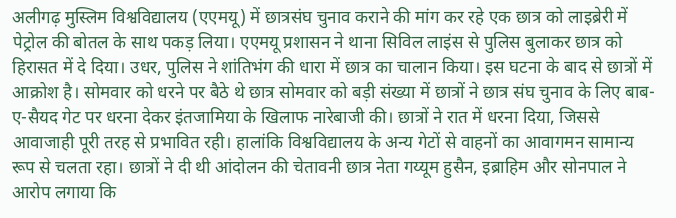अलीगढ़ मुस्लिम विश्वविद्यालय (एएमयू) में छात्रसंघ चुनाव कराने की मांग कर रहे एक छात्र को लाइब्रेरी में पेट्रोल की बोतल के साथ पकड़ लिया। एएमयू प्रशासन ने थाना सिविल लाइंस से पुलिस बुलाकर छात्र को हिरासत में दे दिया। उधर, पुलिस ने शांतिभंग की धारा में छात्र का चालान किया। इस घटना के बाद से छात्रों में आक्रोश है। सोमवार को धरने पर बैठे थे छात्र सोमवार को बड़ी संख्या में छात्रों ने छात्र संघ चुनाव के लिए बाब-ए-सैयद गेट पर धरना देकर इंतजामिया के खिलाफ नारेबाजी की। छात्रों ने रात में धरना दिया, जिससे आवाजाही पूरी तरह से प्रभावित रही। हालांकि विश्वविद्यालय के अन्य गेटों से वाहनों का आवागमन सामान्य रूप से चलता रहा। छात्रों ने दी थी आंदोलन की चेतावनी छात्र नेता गय्यूम हुसैन, इब्राहिम और सोनपाल ने आरोप लगाया कि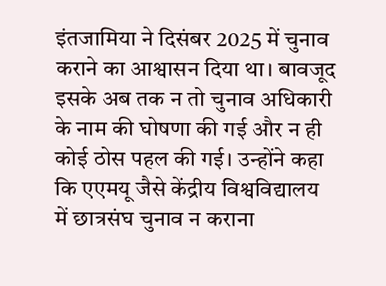इंतजामिया ने दिसंबर 2025 में चुनाव कराने का आश्वासन दिया था। बावजूद इसके अब तक न तो चुनाव अधिकारी के नाम की घोषणा की गई और न ही कोई ठोस पहल की गई। उन्होंने कहा कि एएमयू जैसे केंद्रीय विश्वविद्यालय में छात्रसंघ चुनाव न कराना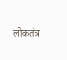लोकतंत्र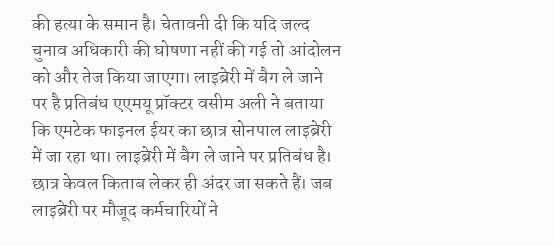की हत्या के समान है। चेतावनी दी कि यदि जल्द चुनाव अधिकारी की घोषणा नहीं की गई तो आंदोलन को और तेज किया जाएगा। लाइब्रेरी में बैग ले जाने पर है प्रतिबंध एएमयू प्रॉक्टर वसीम अली ने बताया कि एमटेक फाइनल ईयर का छात्र सोनपाल लाइब्रेरी में जा रहा था। लाइब्रेरी में बैग ले जाने पर प्रतिबंध है। छात्र केवल किताब लेकर ही अंदर जा सकते हैं। जब लाइब्रेरी पर मौजूद कर्मचारियों ने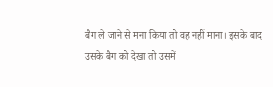बैग ले जाने से मना किया तो वह नहीं माना। इसके बाद उसके बैग को देखा तो उसमें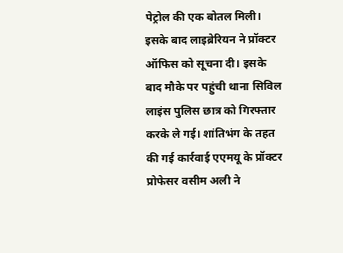पेट्रोल की एक बोतल मिली। इसके बाद लाइब्रेरियन ने प्रॉक्टर ऑफिस को सूचना दी। इसके बाद मौके पर पहुंची थाना सिविल लाइंस पुलिस छात्र को गिरफ्तार करके ले गई। शांतिभंग के तहत की गई कार्रवाई एएमयू के प्रॉक्टर प्रोफेसर वसीम अली ने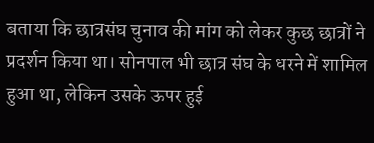बताया कि छात्रसंघ चुनाव की मांग को लेकर कुछ छात्रों ने प्रदर्शन किया था। सोनपाल भी छात्र संघ के धरने में शामिल हुआ था, लेकिन उसके ऊपर हुई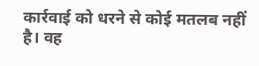कार्रवाई को धरने से कोई मतलब नहीं है। वह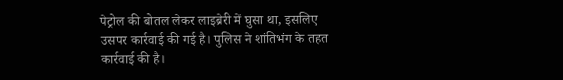पेट्रोल की बोतल लेकर लाइब्रेरी में घुसा था, इसलिए उसपर कार्रवाई की गई है। पुलिस ने शांतिभंग के तहत कार्रवाई की है।